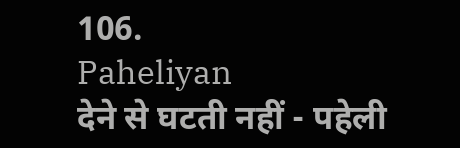106.
Paheliyan
देने से घटती नहीं - पहेली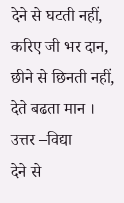देने से घटती नहीं, करिए जी भर दान, छीने से छिनती नहीं, देते बढता मान ।
उत्तर –विद्या
देने से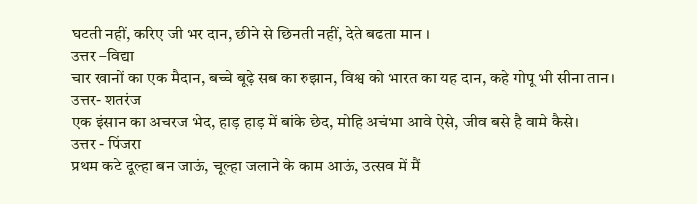घटती नहीं, करिए जी भर दान, छीने से छिनती नहीं, देते बढता मान ।
उत्तर –विद्या
चार खानों का एक मैदान, बच्चे बूढ़े सब का रुझान, विश्व को भारत का यह दान, कहे गोपू भी सीना तान।
उत्तर- शतरंज
एक इंसान का अचरज भेद, हाड़ हाड़ में बांके छेद, मोहि अचंभा आवे ऐसे, जीव बसे है वामे कैसे।
उत्तर - पिंजरा
प्रथम कटे दूल्हा बन जाऊं, चूल्हा जलाने के काम आऊं, उत्सव में मैं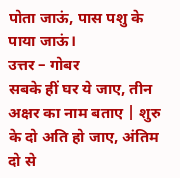पोता जाऊं, पास पशु के पाया जाऊं।
उत्तर – गोबर
सबके हीं घर ये जाए, तीन अक्षर का नाम बताए | शुरु के दो अति हो जाए, अंतिम दो से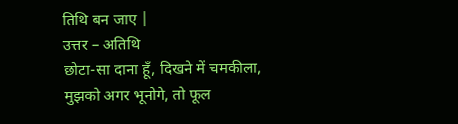तिथि बन जाए |
उत्तर – अतिथि
छोटा-सा दाना हूँ, दिखने में चमकीला, मुझको अगर भूनोगे, तो फूल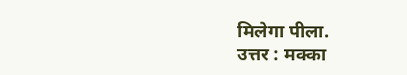मिलेगा पीला.
उत्तर : मक्का